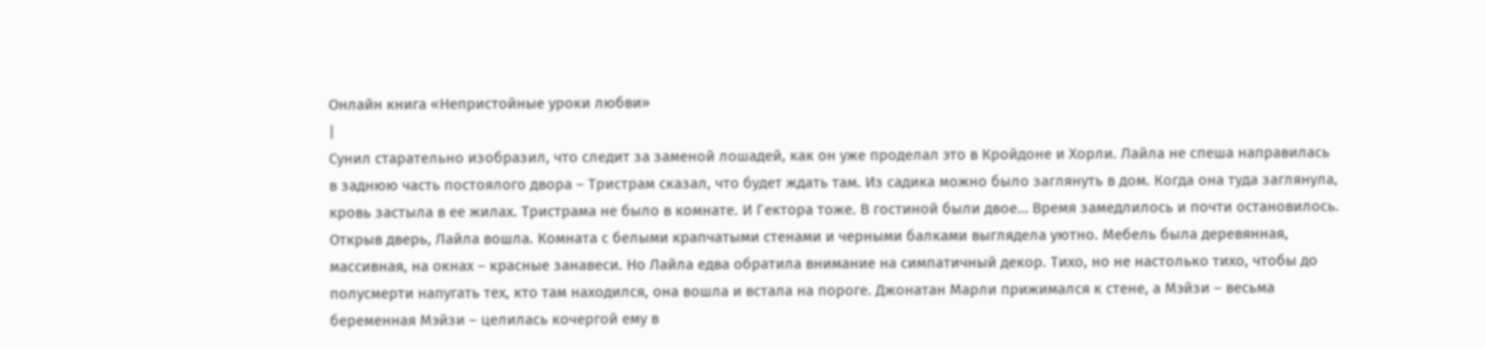Онлайн книга «Непристойные уроки любви»
|
Сунил старательно изобразил, что следит за заменой лошадей, как он уже проделал это в Кройдоне и Хорли. Лайла не спеша направилась в заднюю часть постоялого двора – Тристрам сказал, что будет ждать там. Из садика можно было заглянуть в дом. Когда она туда заглянула, кровь застыла в ее жилах. Тристрама не было в комнате. И Гектора тоже. В гостиной были двое… Время замедлилось и почти остановилось. Открыв дверь, Лайла вошла. Комната с белыми крапчатыми стенами и черными балками выглядела уютно. Мебель была деревянная, массивная, на окнах – красные занавеси. Но Лайла едва обратила внимание на симпатичный декор. Тихо, но не настолько тихо, чтобы до полусмерти напугать тех, кто там находился, она вошла и встала на пороге. Джонатан Марли прижимался к стене, а Мэйзи – весьма беременная Мэйзи – целилась кочергой ему в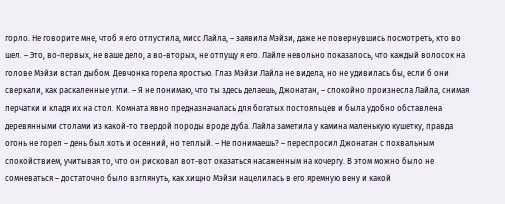горло. Не говорите мне, чтоб я его отпустила, мисс Лайла, – заявила Мэйзи, даже не повернувшись посмотреть, кто во шел. – Это, во-первых, не ваше дело, а во-вторых, не отпущу я его. Лайле невольно показалось, что каждый волосок на голове Мэйзи встал дыбом. Девчонка горела яростью. Глаз Мэйзи Лайла не видела, но не удивилась бы, если б они сверкали, как раскаленные угли. – Я не понимаю, что ты здесь делаешь, Джонатан, – спокойно произнесла Лайла, снимая перчатки и кладя их на стол. Комната явно предназначалась для богатых постояльцев и была удобно обставлена деревянными столами из какой-то твердой породы вроде дуба. Лайла заметила у камина маленькую кушетку, правда огонь не горел – день был хоть и осенний, но теплый. – Не понимаешь? – переспросил Джонатан с похвальным спокойствием, учитывая то, что он рисковал вот-вот оказаться насаженным на кочергу. В этом можно было не сомневаться – достаточно было взглянуть, как хищно Мэйзи нацелилась в его яремную вену и какой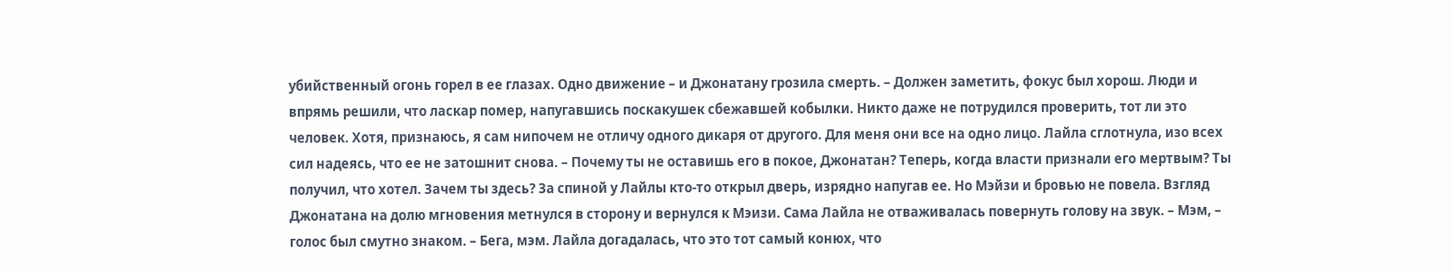убийственный огонь горел в ее глазах. Одно движение – и Джонатану грозила смерть. – Должен заметить, фокус был хорош. Люди и впрямь решили, что ласкар помер, напугавшись поскакушек сбежавшей кобылки. Никто даже не потрудился проверить, тот ли это человек. Хотя, признаюсь, я сам нипочем не отличу одного дикаря от другого. Для меня они все на одно лицо. Лайла сглотнула, изо всех сил надеясь, что ее не затошнит снова. – Почему ты не оставишь его в покое, Джонатан? Теперь, когда власти признали его мертвым? Ты получил, что хотел. Зачем ты здесь? За спиной у Лайлы кто-то открыл дверь, изрядно напугав ее. Но Мэйзи и бровью не повела. Взгляд Джонатана на долю мгновения метнулся в сторону и вернулся к Мэизи. Сама Лайла не отваживалась повернуть голову на звук. – Мэм, – голос был смутно знаком. – Бега, мэм. Лайла догадалась, что это тот самый конюх, что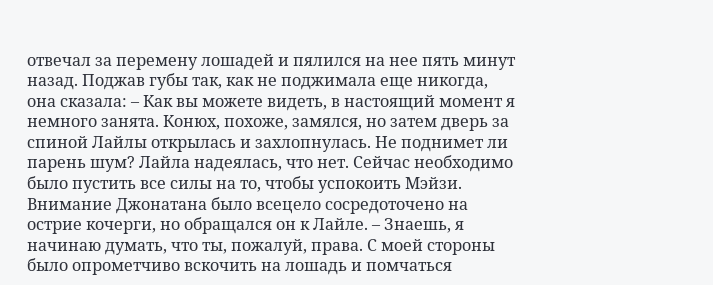отвечал за перемену лошадей и пялился на нее пять минут назад. Поджав губы так, как не поджимала еще никогда, она сказала: – Как вы можете видеть, в настоящий момент я немного занята. Конюх, похоже, замялся, но затем дверь за спиной Лайлы открылась и захлопнулась. Не поднимет ли парень шум? Лайла надеялась, что нет. Сейчас необходимо было пустить все силы на то, чтобы успокоить Мэйзи. Внимание Джонатана было всецело сосредоточено на острие кочерги, но обращался он к Лайле. – Знаешь, я начинаю думать, что ты, пожалуй, права. С моей стороны было опрометчиво вскочить на лошадь и помчаться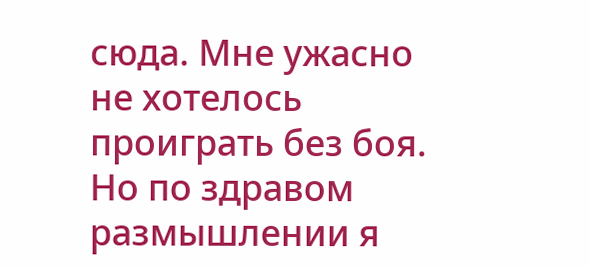сюда. Мне ужасно не хотелось проиграть без боя. Но по здравом размышлении я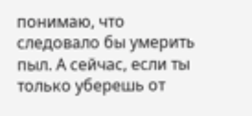понимаю, что следовало бы умерить пыл. А сейчас, если ты только уберешь от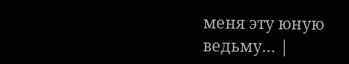меня эту юную ведьму… |